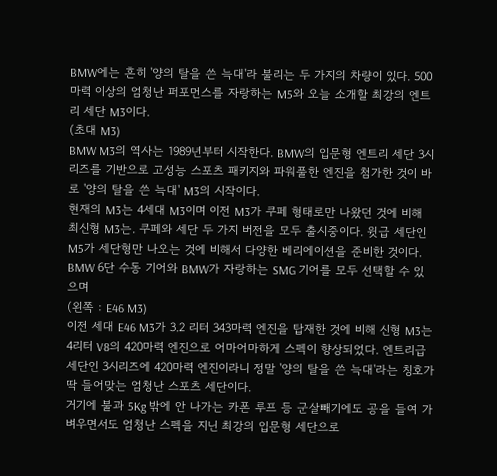BMW에는 흔히 '양의 탈을 쓴 늑대'라 불리는 두 가지의 차량이 있다. 500마력 이상의 엄청난 퍼포먼스를 자랑하는 M5와 오늘 소개할 최강의 엔트리 세단 M3이다.
(초대 M3)
BMW M3의 역사는 1989년부터 시작한다. BMW의 입문형 엔트리 세단 3시리즈를 기반으로 고성능 스포츠 패키지와 파워풀한 엔진을 첨가한 것이 바로 '양의 탈을 쓴 늑대' M3의 시작이다.
현재의 M3는 4세대 M3이며 이전 M3가 쿠페 형태로만 나왔던 것에 비해 최신형 M3는. 쿠페와 세단 두 가지 버전을 모두 출시중이다. 윗급 세단인 M5가 세단형만 나오는 것에 비해서 다양한 베리에이션을 준비한 것이다. BMW 6단 수동 기어와 BMW가 자랑하는 SMG 기어를 모두 선택할 수 있으며
(왼쪽 : E46 M3)
이전 세대 E46 M3가 3.2 리터 343마력 엔진을 탑재한 것에 비해 신형 M3는 4리터 V8의 420마력 엔진으로 어마어마하게 스펙이 향상되었다. 엔트리급 세단인 3시리즈에 420마력 엔진이라니 정말 '양의 탈을 쓴 늑대'라는 칭호가 딱 들어맞는 엄청난 스포츠 세단이다.
거기에 불과 5Kg 밖에 안 나가는 카폰 루프 등 군살빼기에도 공을 들여 가벼우면서도 엄청난 스펙을 지닌 최강의 입문형 세단으로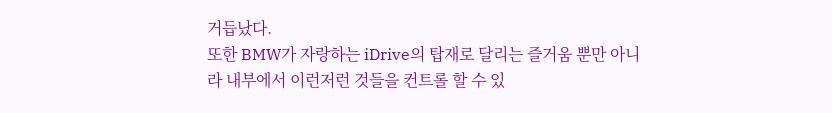거듭났다.
또한 BMW가 자랑하는 iDrive의 탑재로 달리는 즐거움 뿐만 아니라 내부에서 이런저런 것들을 컨트롤 할 수 있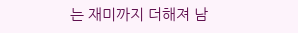는 재미까지 더해져 남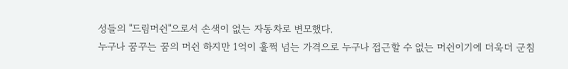성들의 "드림머쉰"으로서 손색이 없는 자동차로 변모했다.
누구나 꿈꾸는 꿈의 머쉰 하지만 1억이 훌쩍 넘는 가격으로 누구나 접근할 수 없는 머쉰이기에 더욱더 군침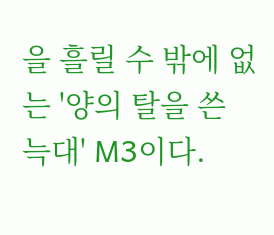을 흘릴 수 밖에 없는 '양의 탈을 쓴 늑대' M3이다.